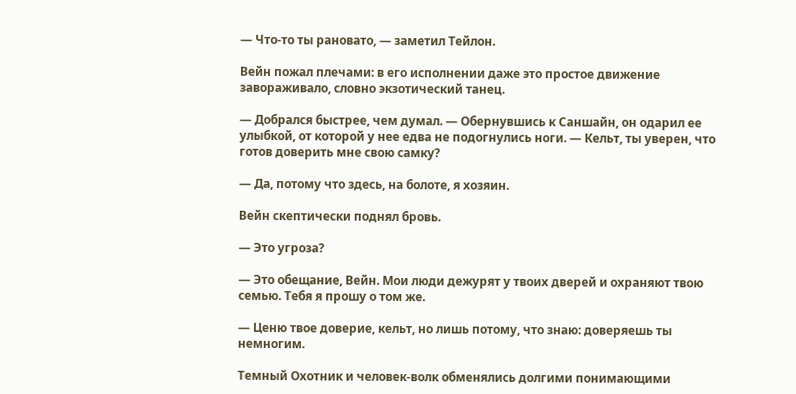— Что-то ты рановато, — заметил Тейлон.

Вейн пожал плечами: в его исполнении даже это простое движение завораживало, словно экзотический танец.

— Добрался быстрее, чем думал. — Обернувшись к Саншайн, он одарил ее улыбкой, от которой у нее едва не подогнулись ноги. — Кельт, ты уверен, что готов доверить мне свою самку?

— Да, потому что здесь, на болоте, я хозяин.

Вейн скептически поднял бровь.

— Это угроза?

— Это обещание, Вейн. Мои люди дежурят у твоих дверей и охраняют твою семью. Тебя я прошу о том же.

— Ценю твое доверие, кельт, но лишь потому, что знаю: доверяешь ты немногим.

Темный Охотник и человек-волк обменялись долгими понимающими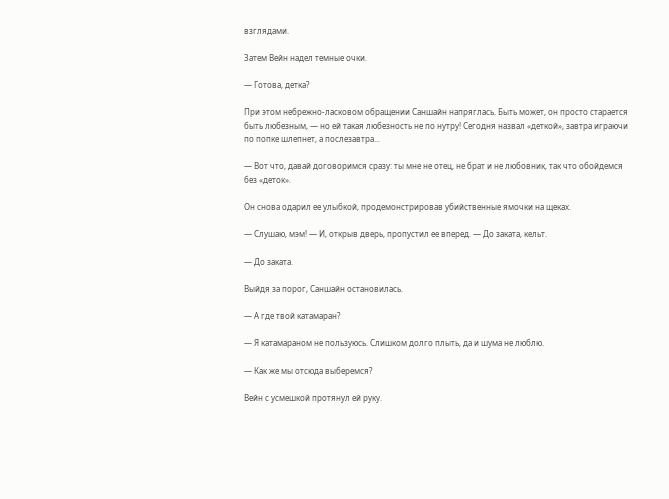взглядами.

Затем Вейн надел темные очки.

— Готова, детка?

При этом небрежно-ласковом обращении Саншайн напряглась. Быть может, он просто старается быть любезным, — но ей такая любезность не по нутру! Сегодня назвал «деткой», завтра играючи по попке шлепнет, а послезавтра...

— Вот что, давай договоримся сразу: ты мне не отец, не брат и не любовник, так что обойдемся без «деток».

Он снова одарил ее улыбкой, продемонстрировав убийственные ямочки на щеках.

— Слушаю, мэм! — И, открыв дверь, пропустил ее вперед. — До заката, кельт.

— До заката.

Выйдя за порог, Саншайн остановилась.

— А где твой катамаран?

— Я катамараном не пользуюсь. Слишком долго плыть, да и шума не люблю.

— Как же мы отсюда выберемся?

Вейн с усмешкой протянул ей руку.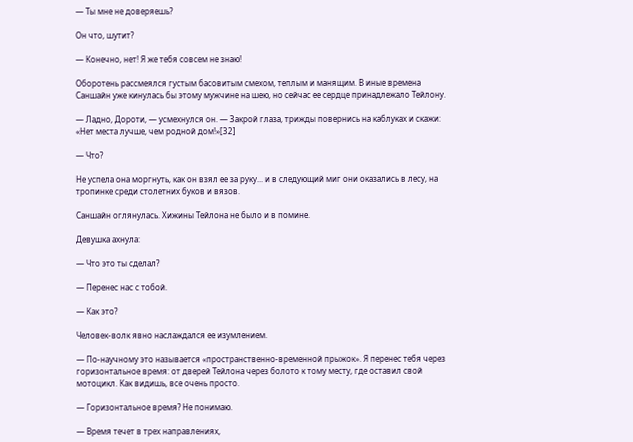— Ты мне не доверяешь?

Он что, шутит?

— Конечно, нет! Я же тебя совсем не знаю!

Оборотень рассмеялся густым басовитым смехом, теплым и манящим. В иные времена Саншайн уже кинулась бы этому мужчине на шею, но сейчас ее сердце принадлежало Тейлону.

— Ладно, Дороти, — усмехнулся он. — Закрой глаза, трижды повернись на каблуках и скажи: «Нет места лучше, чем родной дом!»[32]

— Что?

Не успела она моргнуть, как он взял ее за руку... и в следующий миг они оказались в лесу, на тропинке среди столетних буков и вязов.

Саншайн оглянулась. Хижины Тейлона не было и в помине.

Девушка ахнула:

— Что это ты сделал?

— Перенес нас с тобой.

— Как это?

Человек-волк явно наслаждался ее изумлением.

— По-научному это называется «пространственно-временной прыжок». Я перенес тебя через горизонтальное время: от дверей Тейлона через болото к тому месту, где оставил свой мотоцикл. Как видишь, все очень просто.

— Горизонтальное время? Не понимаю.

— Время течет в трех направлениях,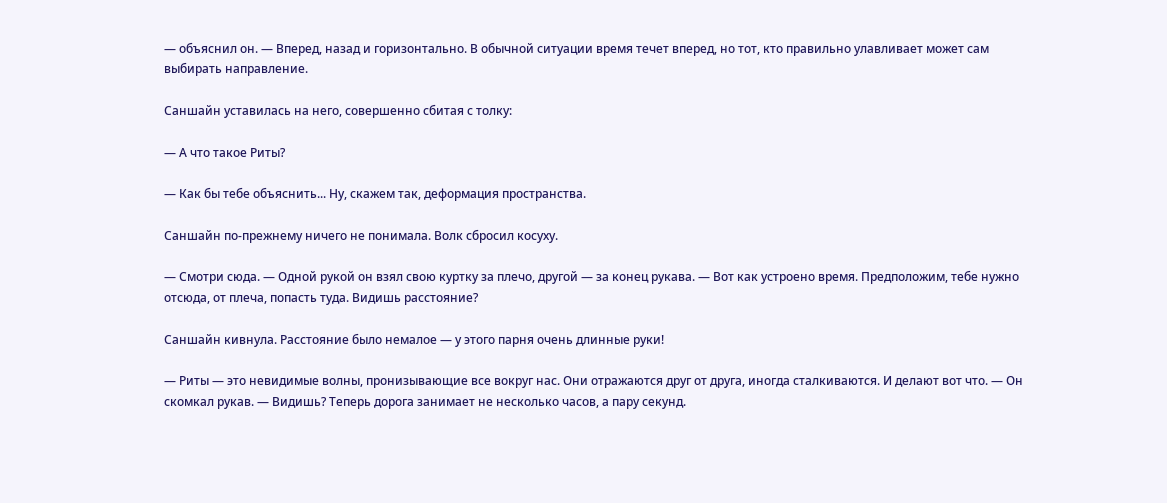— объяснил он. — Вперед, назад и горизонтально. В обычной ситуации время течет вперед, но тот, кто правильно улавливает может сам выбирать направление.

Саншайн уставилась на него, совершенно сбитая с толку:

— А что такое Риты?

— Как бы тебе объяснить... Ну, скажем так, деформация пространства.

Саншайн по-прежнему ничего не понимала. Волк сбросил косуху.

— Смотри сюда. — Одной рукой он взял свою куртку за плечо, другой — за конец рукава. — Вот как устроено время. Предположим, тебе нужно отсюда, от плеча, попасть туда. Видишь расстояние?

Саншайн кивнула. Расстояние было немалое — у этого парня очень длинные руки!

— Риты — это невидимые волны, пронизывающие все вокруг нас. Они отражаются друг от друга, иногда сталкиваются. И делают вот что. — Он скомкал рукав. — Видишь? Теперь дорога занимает не несколько часов, а пару секунд.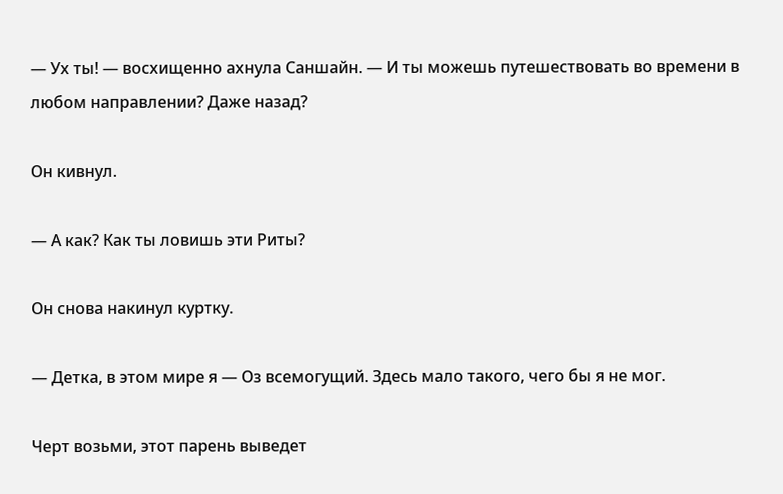— Ух ты! — восхищенно ахнула Саншайн. — И ты можешь путешествовать во времени в любом направлении? Даже назад?

Он кивнул.

— А как? Как ты ловишь эти Риты?

Он снова накинул куртку.

— Детка, в этом мире я — Оз всемогущий. Здесь мало такого, чего бы я не мог.

Черт возьми, этот парень выведет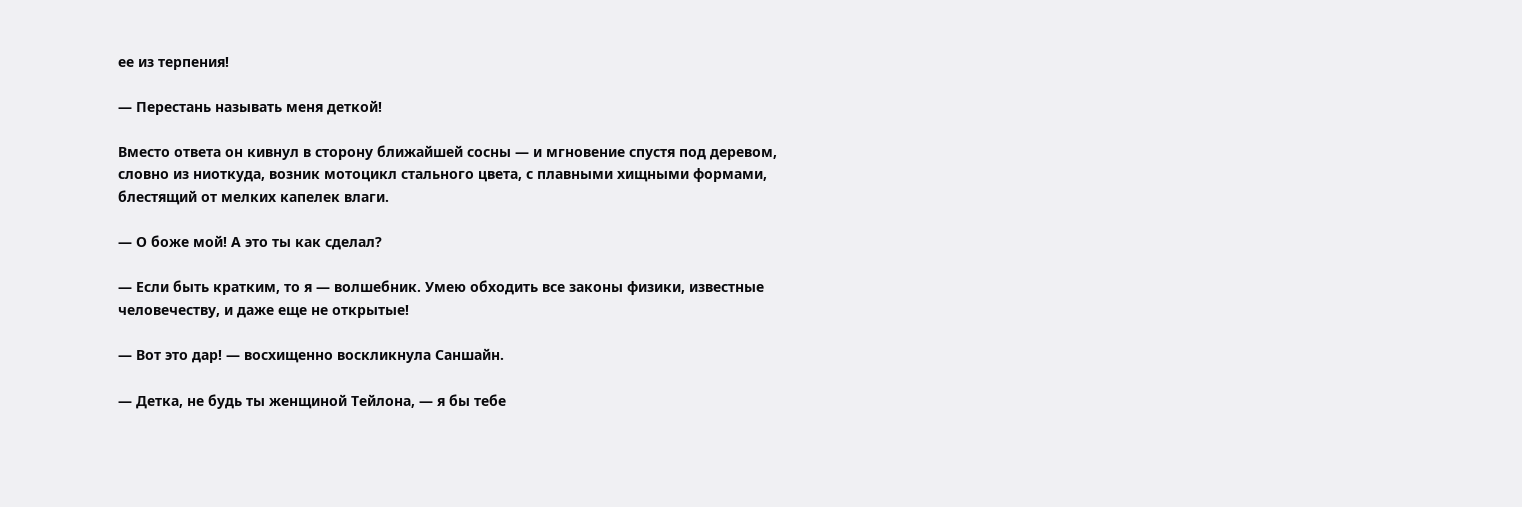ее из терпения!

— Перестань называть меня деткой!

Вместо ответа он кивнул в сторону ближайшей сосны — и мгновение спустя под деревом, словно из ниоткуда, возник мотоцикл стального цвета, с плавными хищными формами, блестящий от мелких капелек влаги.

— О боже мой! А это ты как сделал?

— Если быть кратким, то я — волшебник. Умею обходить все законы физики, известные человечеству, и даже еще не открытые!

— Вот это дар! — восхищенно воскликнула Саншайн.

— Детка, не будь ты женщиной Тейлона, — я бы тебе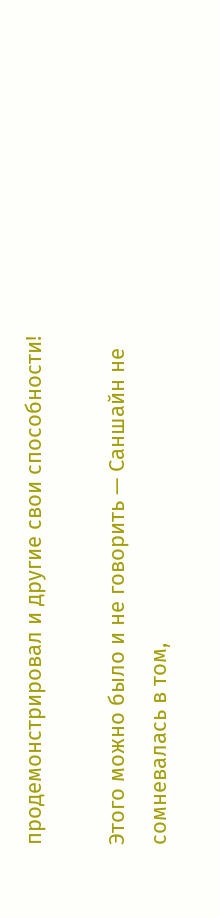продемонстрировал и другие свои способности!

Этого можно было и не говорить — Саншайн не сомневалась в том,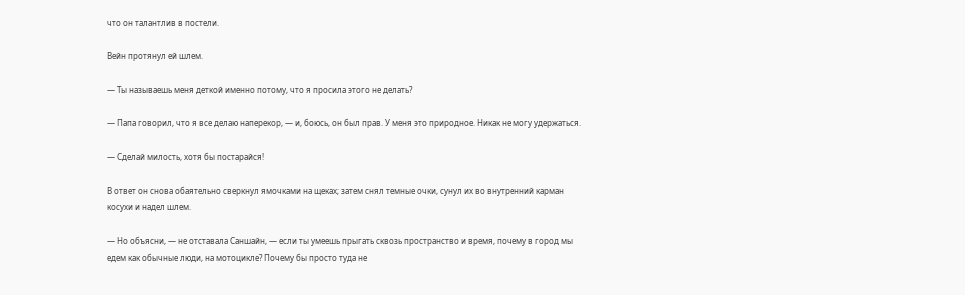что он талантлив в постели.

Вейн протянул ей шлем.

— Ты называешь меня деткой именно потому, что я просила этого не делать?

— Папа говорил, что я все делаю наперекор, — и, боюсь, он был прав. У меня это природное. Никак не могу удержаться.

— Сделай милость, хотя бы постарайся!

В ответ он снова обаятельно сверкнул ямочками на щеках; затем снял темные очки, сунул их во внутренний карман косухи и надел шлем.

— Но объясни, — не отставала Саншайн, — если ты умеешь прыгать сквозь пространство и время, почему в город мы едем как обычные люди, на мотоцикле? Почему бы просто туда не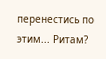перенестись по этим... Ритам?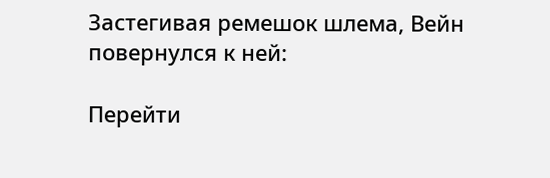Застегивая ремешок шлема, Вейн повернулся к ней:

Перейти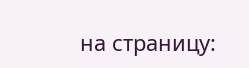на страницу: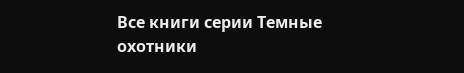Все книги серии Темные охотники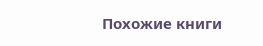Похожие книги